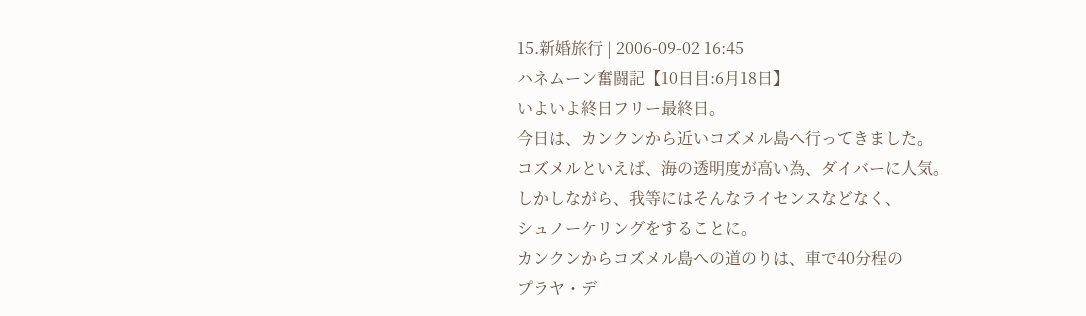15.新婚旅行 | 2006-09-02 16:45
ハネムーン奮闘記【10日目:6月18日】
いよいよ終日フリー最終日。
今日は、カンクンから近いコズメル島へ行ってきました。
コズメルといえば、海の透明度が高い為、ダイバーに人気。
しかしながら、我等にはそんなライセンスなどなく、
シュノーケリングをすることに。
カンクンからコズメル島への道のりは、車で40分程の
プラヤ・デ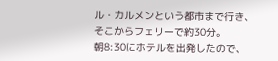ル・カルメンという都市まで行き、そこからフェリーで約30分。
朝8:30にホテルを出発したので、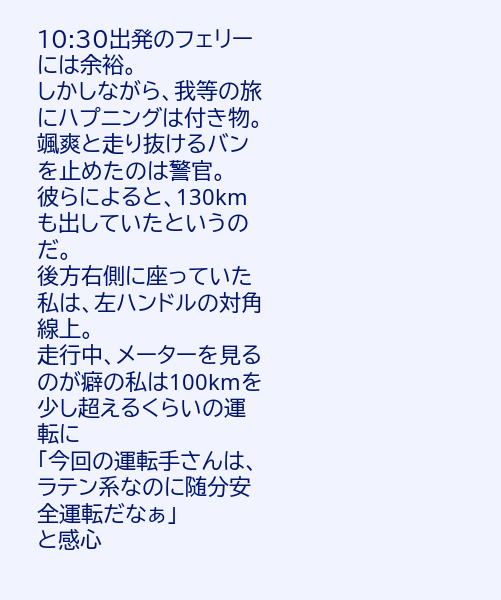10:30出発のフェリーには余裕。
しかしながら、我等の旅にハプニングは付き物。
颯爽と走り抜けるバンを止めたのは警官。
彼らによると、130kmも出していたというのだ。
後方右側に座っていた私は、左ハンドルの対角線上。
走行中、メーターを見るのが癖の私は100kmを少し超えるくらいの運転に
「今回の運転手さんは、ラテン系なのに随分安全運転だなぁ」
と感心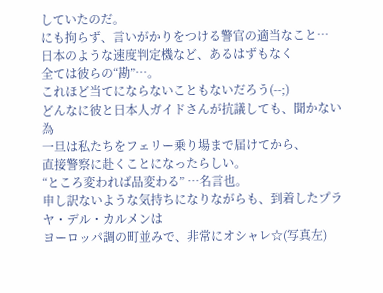していたのだ。
にも拘らず、言いがかりをつける警官の適当なこと…
日本のような速度判定機など、あるはずもなく
全ては彼らの“勘”…。
これほど当てにならないこともないだろう(--;)
どんなに彼と日本人ガイドさんが抗議しても、聞かない為
一旦は私たちをフェリー乗り場まで届けてから、
直接警察に赴くことになったらしい。
“ところ変われば品変わる” …名言也。
申し訳ないような気持ちになりながらも、到着したプラヤ・デル・カルメンは
ヨーロッパ調の町並みで、非常にオシャレ☆(写真左)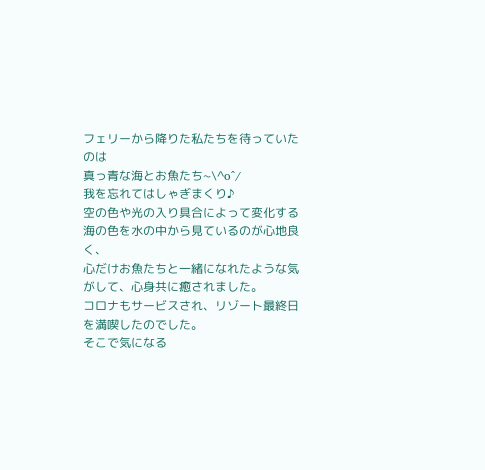フェリーから降りた私たちを待っていたのは
真っ青な海とお魚たち~\^o^/
我を忘れてはしゃぎまくり♪
空の色や光の入り具合によって変化する
海の色を水の中から見ているのが心地良く、
心だけお魚たちと一緒になれたような気がして、心身共に癒されました。
コロナもサービスされ、リゾート最終日を満喫したのでした。
そこで気になる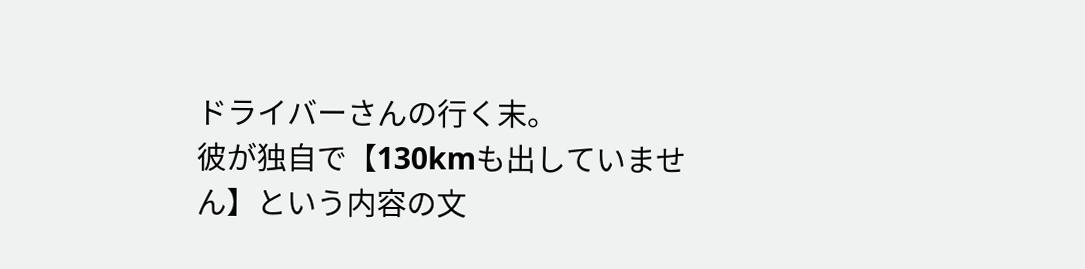ドライバーさんの行く末。
彼が独自で【130kmも出していません】という内容の文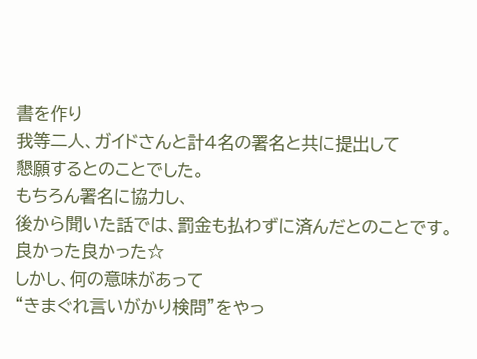書を作り
我等二人、ガイドさんと計4名の署名と共に提出して
懇願するとのことでした。
もちろん署名に協力し、
後から聞いた話では、罰金も払わずに済んだとのことです。
良かった良かった☆
しかし、何の意味があって
“きまぐれ言いがかり検問”をやっ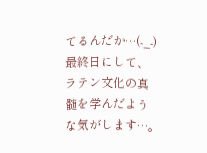てるんだか…(-_-)
最終日にして、ラテン文化の真髄を学んだような気がします…。